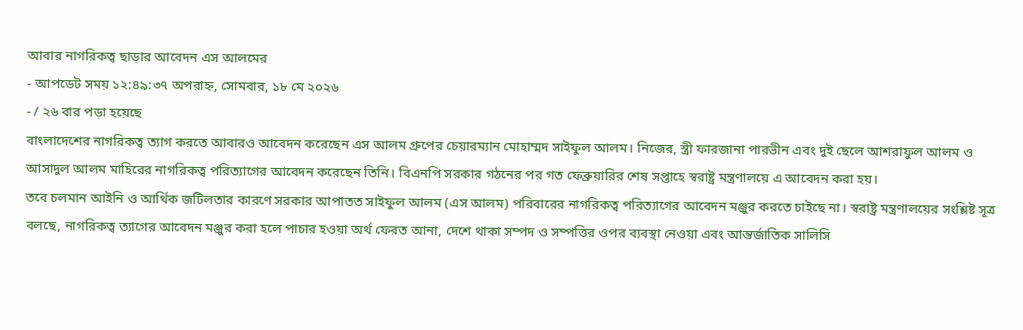আবার নাগরিকত্ব ছাড়ার আবেদন এস আলমের
- আপডেট সময় ১২:৪৯:৩৭ অপরাহ্ন, সোমবার, ১৮ মে ২০২৬
- / ২৬ বার পড়া হয়েছে
বাংলাদেশের নাগরিকত্ব ত্যাগ করতে আবারও আবেদন করেছেন এস আলম গ্রুপের চেয়ারম্যান মোহাম্মদ সাইফুল আলম। নিজের, স্ত্রী ফারজানা পারভীন এবং দুই ছেলে আশরাফুল আলম ও আসাদুল আলম মাহিরের নাগরিকত্ব পরিত্যাগের আবেদন করেছেন তিনি। বিএনপি সরকার গঠনের পর গত ফেব্রুয়ারির শেষ সপ্তাহে স্বরাষ্ট্র মন্ত্রণালয়ে এ আবেদন করা হয়।
তবে চলমান আইনি ও আর্থিক জটিলতার কারণে সরকার আপাতত সাইফুল আলম (এস আলম) পরিবারের নাগরিকত্ব পরিত্যাগের আবেদন মঞ্জুর করতে চাইছে না। স্বরাষ্ট্র মন্ত্রণালয়ের সংশ্লিষ্ট সূত্র বলছে, নাগরিকত্ব ত্যাগের আবেদন মঞ্জুর করা হলে পাচার হওয়া অর্থ ফেরত আনা, দেশে থাকা সম্পদ ও সম্পত্তির ওপর ব্যবস্থা নেওয়া এবং আন্তর্জাতিক সালিসি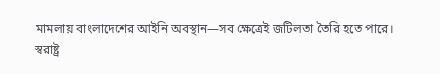মামলায় বাংলাদেশের আইনি অবস্থান—সব ক্ষেত্রেই জটিলতা তৈরি হতে পারে।
স্বরাষ্ট্র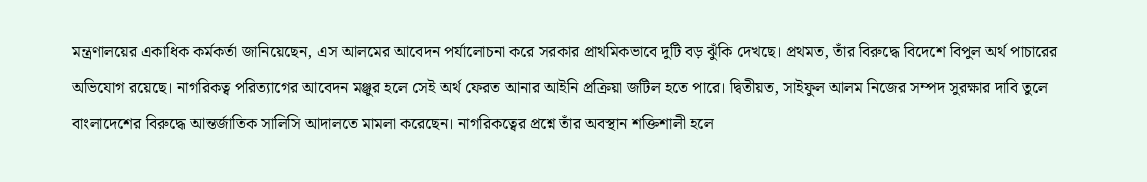মন্ত্রণালয়ের একাধিক কর্মকর্তা জানিয়েছেন, এস আলমের আবেদন পর্যালোচনা করে সরকার প্রাথমিকভাবে দুটি বড় ঝুঁকি দেখছে। প্রথমত, তাঁর বিরুদ্ধে বিদেশে বিপুল অর্থ পাচারের অভিযোগ রয়েছে। নাগরিকত্ব পরিত্যাগের আবেদন মঞ্জুর হলে সেই অর্থ ফেরত আনার আইনি প্রক্রিয়া জটিল হতে পারে। দ্বিতীয়ত, সাইফুল আলম নিজের সম্পদ সুরক্ষার দাবি তুলে বাংলাদেশের বিরুদ্ধে আন্তর্জাতিক সালিসি আদালতে মামলা করেছেন। নাগরিকত্বের প্রশ্নে তাঁর অবস্থান শক্তিশালী হলে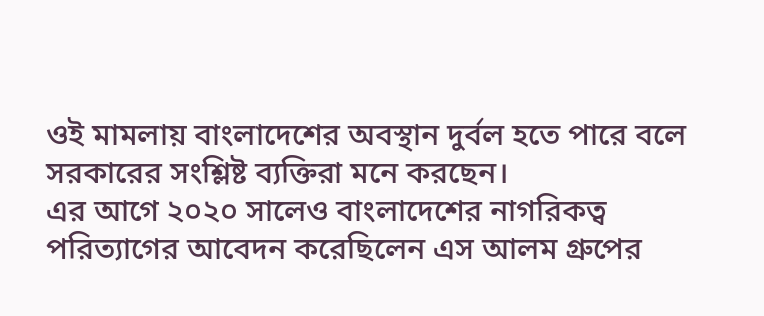ওই মামলায় বাংলাদেশের অবস্থান দুর্বল হতে পারে বলে সরকারের সংশ্লিষ্ট ব্যক্তিরা মনে করছেন।
এর আগে ২০২০ সালেও বাংলাদেশের নাগরিকত্ব পরিত্যাগের আবেদন করেছিলেন এস আলম গ্রুপের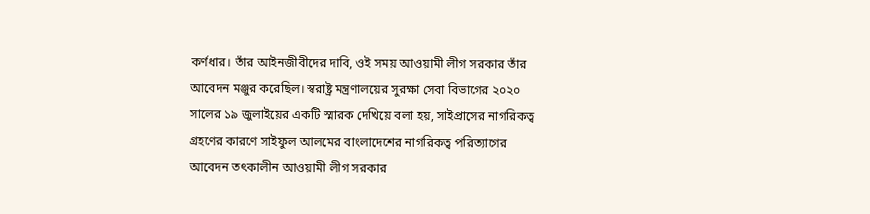কর্ণধার। তাঁর আইনজীবীদের দাবি, ওই সময় আওয়ামী লীগ সরকার তাঁর আবেদন মঞ্জুর করেছিল। স্বরাষ্ট্র মন্ত্রণালয়ের সুরক্ষা সেবা বিভাগের ২০২০ সালের ১৯ জুলাইয়ের একটি স্মারক দেখিয়ে বলা হয়, সাইপ্রাসের নাগরিকত্ব গ্রহণের কারণে সাইফুল আলমের বাংলাদেশের নাগরিকত্ব পরিত্যাগের আবেদন তৎকালীন আওয়ামী লীগ সরকার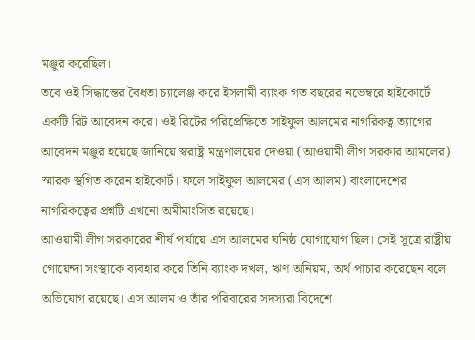মঞ্জুর করেছিল।
তবে ওই সিদ্ধান্তের বৈধতা চ্যালেঞ্জ করে ইসলামী ব্যাংক গত বছরের নভেম্বরে হাইকোর্টে একটি রিট আবেদন করে। ওই রিটের পরিপ্রেক্ষিতে সাইফুল আলমের নাগরিকত্ব ত্যাগের আবেদন মঞ্জুর হয়েছে জানিয়ে স্বরাষ্ট্র মন্ত্রণালয়ের দেওয়া (আওয়ামী লীগ সরকার আমলের) স্মারক স্থগিত করেন হাইকোর্ট। ফলে সাইফুল আলমের (এস আলম) বাংলাদেশের নাগরিকত্বের প্রশ্নটি এখনো অমীমাংসিত রয়েছে।
আওয়ামী লীগ সরকারের শীর্ষ পর্যায়ে এস আলমের ঘনিষ্ঠ যোগাযোগ ছিল। সেই সূত্রে রাষ্ট্রীয় গোয়েন্দা সংস্থাকে ব্যবহার করে তিনি ব্যাংক দখল, ঋণ অনিয়ম, অর্থ পাচার করেছেন বলে অভিযোগ রয়েছে। এস আলম ও তাঁর পরিবারের সদস্যরা বিদেশে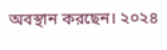অবস্থান করছেন। ২০২৪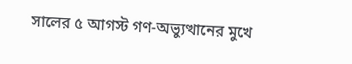সালের ৫ আগস্ট গণ-অভ্যুত্থানের মুখে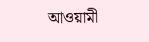আওয়ামী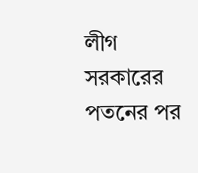লীগ সরকারের পতনের পর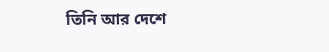তিনি আর দেশে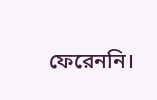ফেরেননি।